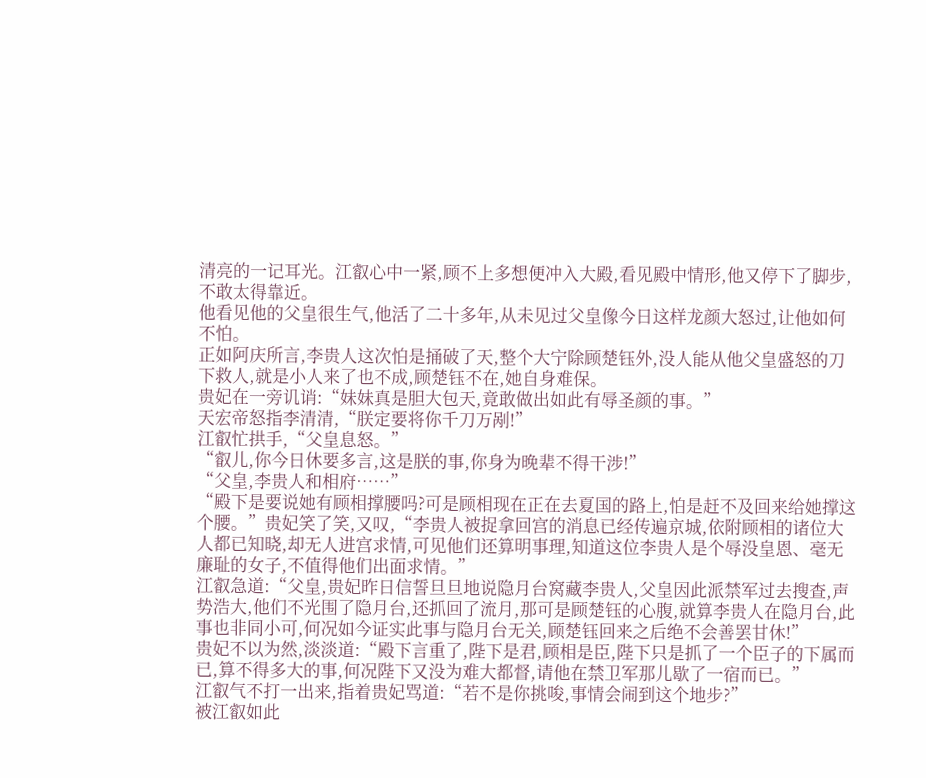清亮的一记耳光。江叡心中一紧,顾不上多想便冲入大殿,看见殿中情形,他又停下了脚步,不敢太得靠近。
他看见他的父皇很生气,他活了二十多年,从未见过父皇像今日这样龙颜大怒过,让他如何不怕。
正如阿庆所言,李贵人这次怕是捅破了天,整个大宁除顾楚钰外,没人能从他父皇盛怒的刀下救人,就是小人来了也不成,顾楚钰不在,她自身难保。
贵妃在一旁讥诮:“妹妹真是胆大包天,竟敢做出如此有辱圣颜的事。”
天宏帝怒指李清清,“朕定要将你千刀万剐!”
江叡忙拱手,“父皇息怒。”
“叡儿,你今日休要多言,这是朕的事,你身为晚辈不得干涉!”
“父皇,李贵人和相府……”
“殿下是要说她有顾相撑腰吗?可是顾相现在正在去夏国的路上,怕是赶不及回来给她撑这个腰。”贵妃笑了笑,又叹,“李贵人被捉拿回宫的消息已经传遍京城,依附顾相的诸位大人都已知晓,却无人进宫求情,可见他们还算明事理,知道这位李贵人是个辱没皇恩、毫无廉耻的女子,不值得他们出面求情。”
江叡急道:“父皇,贵妃昨日信誓旦旦地说隐月台窝藏李贵人,父皇因此派禁军过去搜查,声势浩大,他们不光围了隐月台,还抓回了流月,那可是顾楚钰的心腹,就算李贵人在隐月台,此事也非同小可,何况如今证实此事与隐月台无关,顾楚钰回来之后绝不会善罢甘休!”
贵妃不以为然,淡淡道:“殿下言重了,陛下是君,顾相是臣,陛下只是抓了一个臣子的下属而已,算不得多大的事,何况陛下又没为难大都督,请他在禁卫军那儿歇了一宿而已。”
江叡气不打一出来,指着贵妃骂道:“若不是你挑唆,事情会闹到这个地步?”
被江叡如此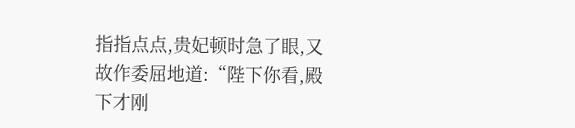指指点点,贵妃顿时急了眼,又故作委屈地道:“陛下你看,殿下才刚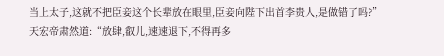当上太子,这就不把臣妾这个长辈放在眼里,臣妾向陛下出首李贵人,是做错了吗?”
天宏帝肃然道:“放肆,叡儿,速速退下,不得再多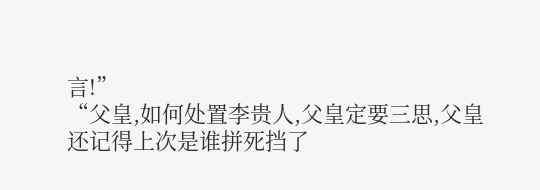言!”
“父皇,如何处置李贵人,父皇定要三思,父皇还记得上次是谁拼死挡了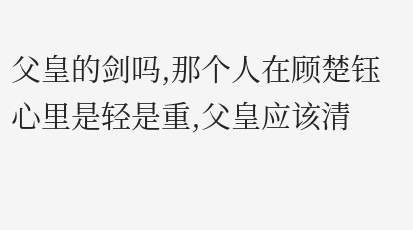父皇的剑吗,那个人在顾楚钰心里是轻是重,父皇应该清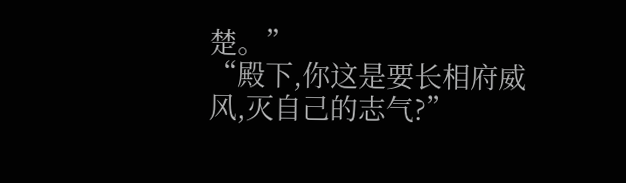楚。”
“殿下,你这是要长相府威风,灭自己的志气?”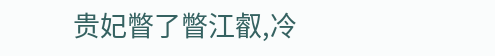贵妃瞥了瞥江叡,冷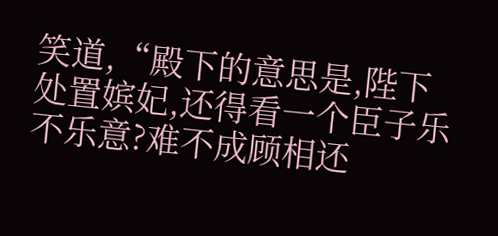笑道,“殿下的意思是,陛下处置嫔妃,还得看一个臣子乐不乐意?难不成顾相还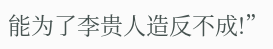能为了李贵人造反不成!”